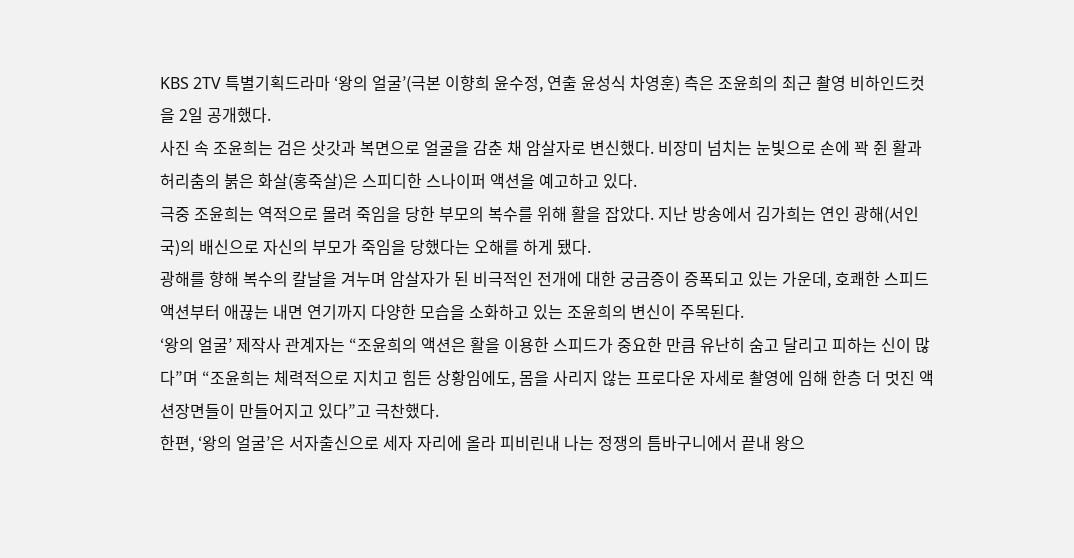KBS 2TV 특별기획드라마 ‘왕의 얼굴’(극본 이향희 윤수정, 연출 윤성식 차영훈) 측은 조윤희의 최근 촬영 비하인드컷을 2일 공개했다.
사진 속 조윤희는 검은 삿갓과 복면으로 얼굴을 감춘 채 암살자로 변신했다. 비장미 넘치는 눈빛으로 손에 꽉 쥔 활과 허리춤의 붉은 화살(홍죽살)은 스피디한 스나이퍼 액션을 예고하고 있다.
극중 조윤희는 역적으로 몰려 죽임을 당한 부모의 복수를 위해 활을 잡았다. 지난 방송에서 김가희는 연인 광해(서인국)의 배신으로 자신의 부모가 죽임을 당했다는 오해를 하게 됐다.
광해를 향해 복수의 칼날을 겨누며 암살자가 된 비극적인 전개에 대한 궁금증이 증폭되고 있는 가운데, 호쾌한 스피드 액션부터 애끊는 내면 연기까지 다양한 모습을 소화하고 있는 조윤희의 변신이 주목된다.
‘왕의 얼굴’ 제작사 관계자는 “조윤희의 액션은 활을 이용한 스피드가 중요한 만큼 유난히 숨고 달리고 피하는 신이 많다”며 “조윤희는 체력적으로 지치고 힘든 상황임에도, 몸을 사리지 않는 프로다운 자세로 촬영에 임해 한층 더 멋진 액션장면들이 만들어지고 있다”고 극찬했다.
한편, ‘왕의 얼굴’은 서자출신으로 세자 자리에 올라 피비린내 나는 정쟁의 틈바구니에서 끝내 왕으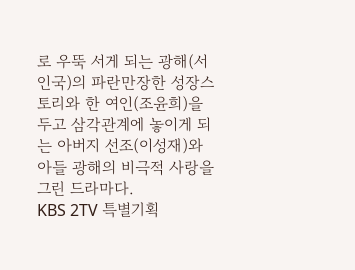로 우뚝 서게 되는 광해(서인국)의 파란만장한 성장스토리와 한 여인(조윤희)을 두고 삼각관계에 놓이게 되는 아버지 선조(이성재)와 아들 광해의 비극적 사랑을 그린 드라마다.
KBS 2TV 특별기획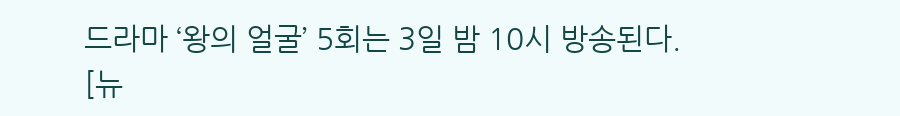드라마 ‘왕의 얼굴’ 5회는 3일 밤 10시 방송된다.
[뉴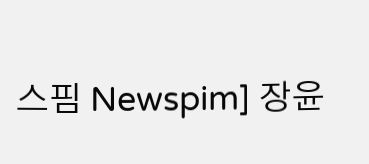스핌 Newspim] 장윤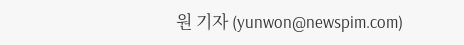원 기자 (yunwon@newspim.com)